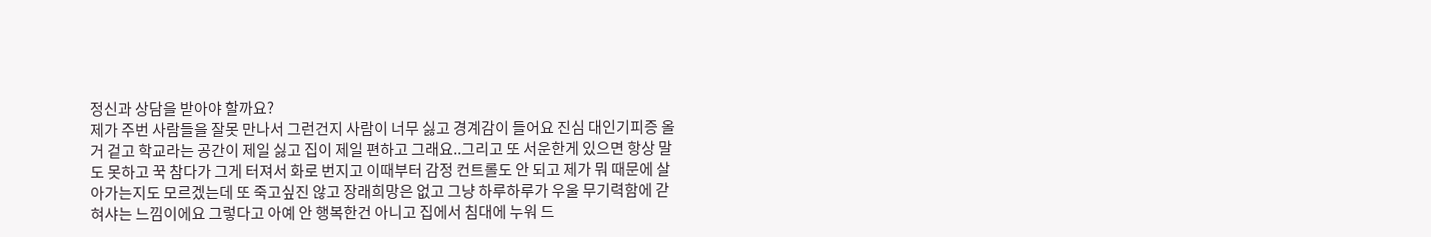정신과 상담을 받아야 할까요?
제가 주번 사람들을 잘못 만나서 그런건지 사람이 너무 싫고 경계감이 들어요 진심 대인기피증 올거 겉고 학교라는 공간이 제일 싫고 집이 제일 편하고 그래요..그리고 또 서운한게 있으면 항상 말도 못하고 꾹 참다가 그게 터져서 화로 번지고 이때부터 감정 컨트롤도 안 되고 제가 뭐 때문에 살아가는지도 모르겠는데 또 죽고싶진 않고 장래희망은 없고 그냥 하루하루가 우울 무기력함에 갇혀샤는 느낌이에요 그렇다고 아예 안 행복한건 아니고 집에서 침대에 누워 드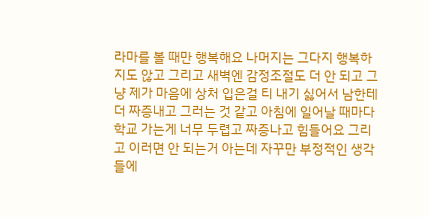라마를 볼 때만 행복해요 나머지는 그다지 행복하지도 않고 그리고 새벽엔 감정조절도 더 안 되고 그냥 제가 마음에 상처 입은걸 티 내기 싫어서 남한테 더 짜증내고 그러는 것 같고 아침에 일어날 때마다 학교 가는게 너무 두렵고 짜증나고 힘들어요 그리고 이러면 안 되는거 아는데 자꾸만 부정적인 생각들에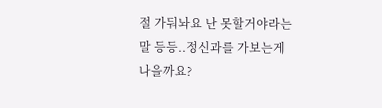절 가둬놔요 난 못할거야라는 말 등등..정신과를 가보는게 나을까요?